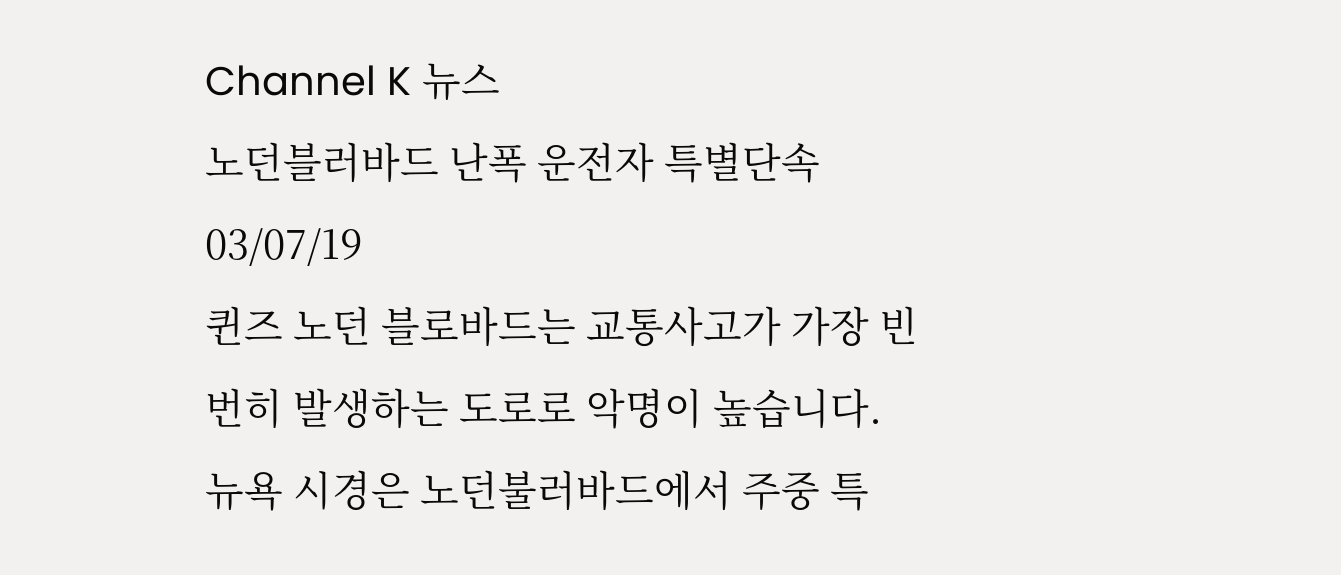Channel K 뉴스
노던블러바드 난폭 운전자 특별단속
03/07/19
퀸즈 노던 블로바드는 교통사고가 가장 빈번히 발생하는 도로로 악명이 높습니다.
뉴욕 시경은 노던불러바드에서 주중 특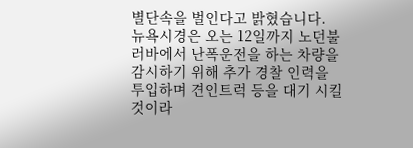별단속을 벌인다고 밝혔습니다.
뉴욕시경은 오는 12일까지 노던불러바에서 난폭운전을 하는 차량을 감시하기 위해 추가 경찰 인력을 투입하며 견인트럭 등을 대기 시킬것이라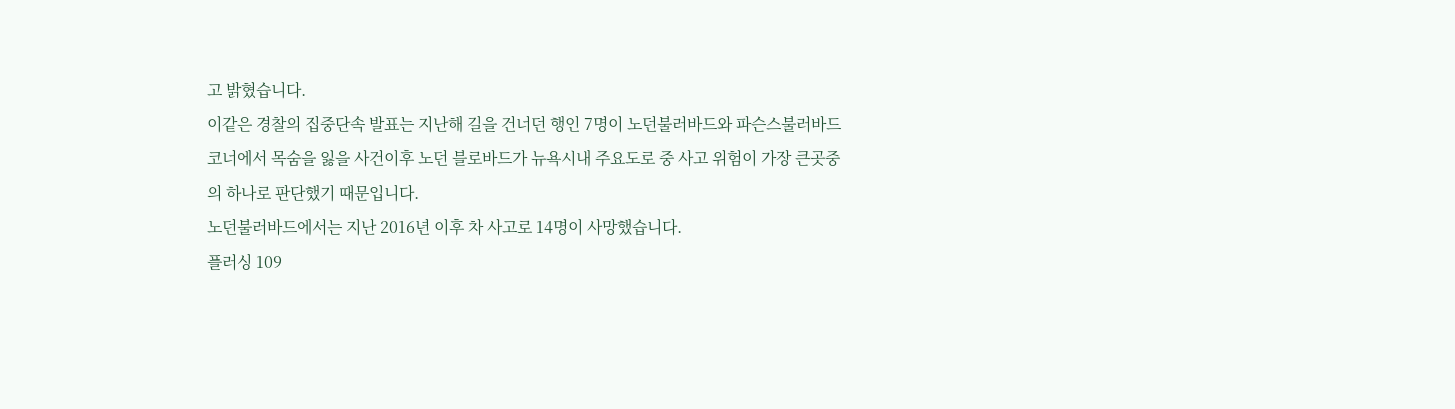고 밝혔습니다.
이같은 경찰의 집중단속 발표는 지난해 길을 건너던 행인 7명이 노던불러바드와 파슨스불러바드 코너에서 목숨을 잃을 사건이후 노던 블로바드가 뉴욕시내 주요도로 중 사고 위험이 가장 큰곳중의 하나로 판단했기 때문입니다.
노던불러바드에서는 지난 2016년 이후 차 사고로 14명이 사망했습니다.
플러싱 109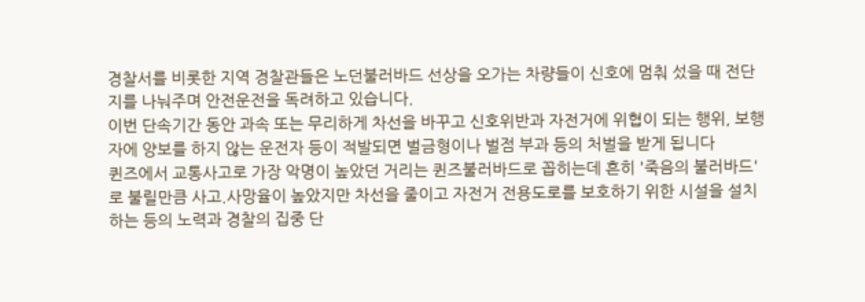경찰서를 비롯한 지역 경찰관들은 노던불러바드 선상을 오가는 차량들이 신호에 멈춰 섰을 때 전단지를 나눠주며 안전운전을 독려하고 있습니다.
이번 단속기간 동안 과속 또는 무리하게 차선을 바꾸고 신호위반과 자전거에 위협이 되는 행위, 보행자에 양보를 하지 않는 운전자 등이 적발되면 벌금형이나 벌점 부과 등의 처벌을 받게 됩니다
퀸즈에서 교통사고로 가장 악명이 높았던 거리는 퀸즈불러바드로 꼽히는데 흔히 '죽음의 불러바드'로 불릴만큼 사고.사망율이 높았지만 차선을 줄이고 자전거 전용도로를 보호하기 위한 시설을 설치하는 등의 노력과 경찰의 집중 단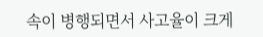속이 병행되면서 사고율이 크게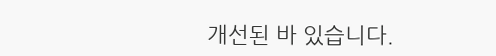개선된 바 있습니다.